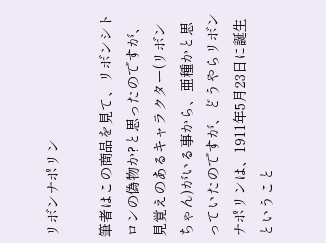リボンナポリン

筆者はこの商品を見て、リボンシトロンの偽物か?と思ったのですが、見覚えのあるキャラクター(リボンちゃん)がいる事から、亜種かと思っていたのですが、どうやらリボンナポリンは、1911年5月23日に誕生ということ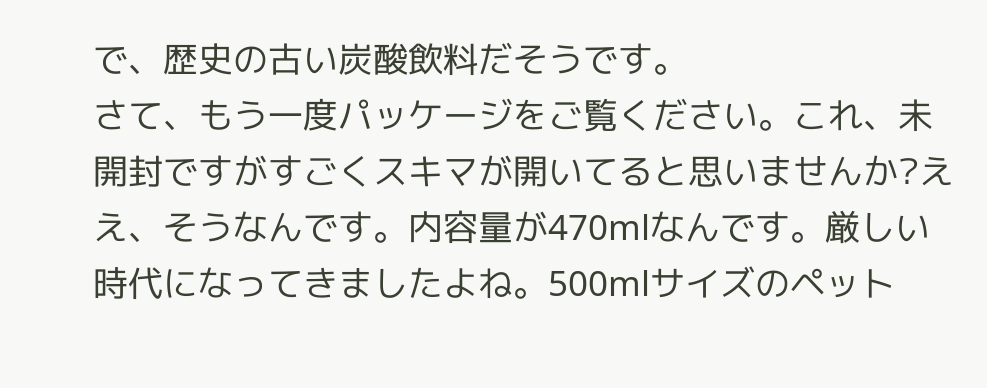で、歴史の古い炭酸飲料だそうです。
さて、もう一度パッケージをご覧ください。これ、未開封ですがすごくスキマが開いてると思いませんか?ええ、そうなんです。内容量が470mlなんです。厳しい時代になってきましたよね。500mlサイズのペット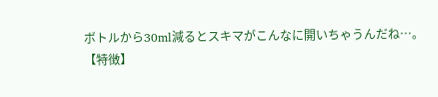ボトルから30ml減るとスキマがこんなに開いちゃうんだね…。
【特徴】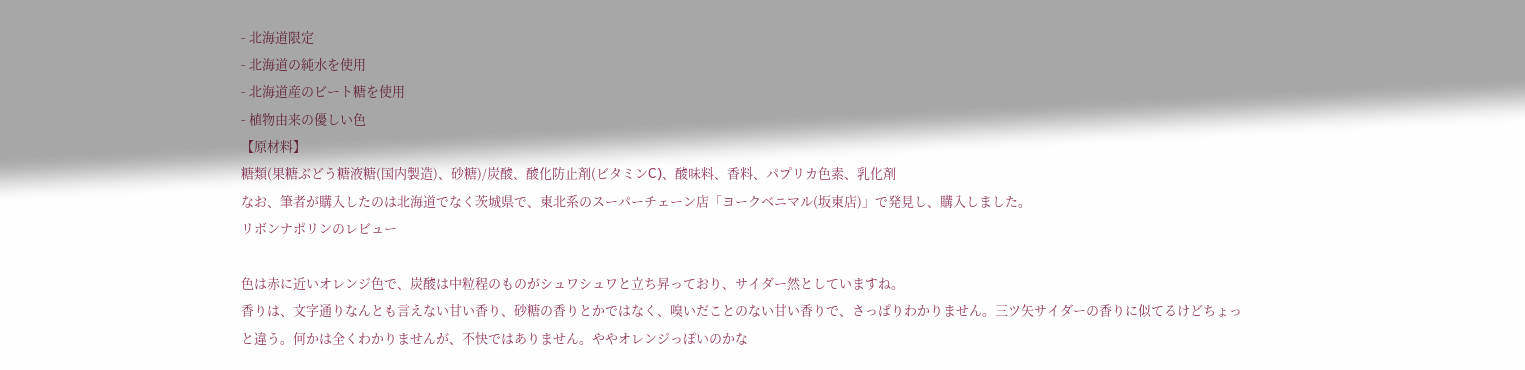- 北海道限定
- 北海道の純水を使用
- 北海道産のビート糖を使用
- 植物由来の優しい色
【原材料】
糖類(果糖ぶどう糖液糖(国内製造)、砂糖)/炭酸、酸化防止剤(ビタミンC)、酸味料、香料、パプリカ色素、乳化剤
なお、筆者が購入したのは北海道でなく茨城県で、東北系のスーパーチェーン店「ヨークベニマル(坂東店)」で発見し、購入しました。
リボンナポリンのレビュー

色は赤に近いオレンジ色で、炭酸は中粒程のものがシュワシュワと立ち昇っており、サイダー然としていますね。
香りは、文字通りなんとも言えない甘い香り、砂糖の香りとかではなく、嗅いだことのない甘い香りで、さっぱりわかりません。三ツ矢サイダーの香りに似てるけどちょっと違う。何かは全くわかりませんが、不快ではありません。ややオレンジっぽいのかな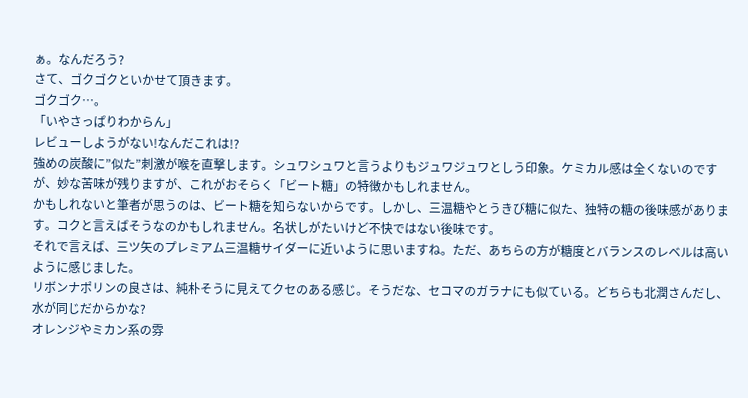ぁ。なんだろう?
さて、ゴクゴクといかせて頂きます。
ゴクゴク…。
「いやさっぱりわからん」
レビューしようがない!なんだこれは!?
強めの炭酸に”似た”刺激が喉を直撃します。シュワシュワと言うよりもジュワジュワとしう印象。ケミカル感は全くないのですが、妙な苦味が残りますが、これがおそらく「ビート糖」の特徴かもしれません。
かもしれないと筆者が思うのは、ビート糖を知らないからです。しかし、三温糖やとうきび糖に似た、独特の糖の後味感があります。コクと言えばそうなのかもしれません。名状しがたいけど不快ではない後味です。
それで言えば、三ツ矢のプレミアム三温糖サイダーに近いように思いますね。ただ、あちらの方が糖度とバランスのレベルは高いように感じました。
リボンナポリンの良さは、純朴そうに見えてクセのある感じ。そうだな、セコマのガラナにも似ている。どちらも北潤さんだし、水が同じだからかな?
オレンジやミカン系の雰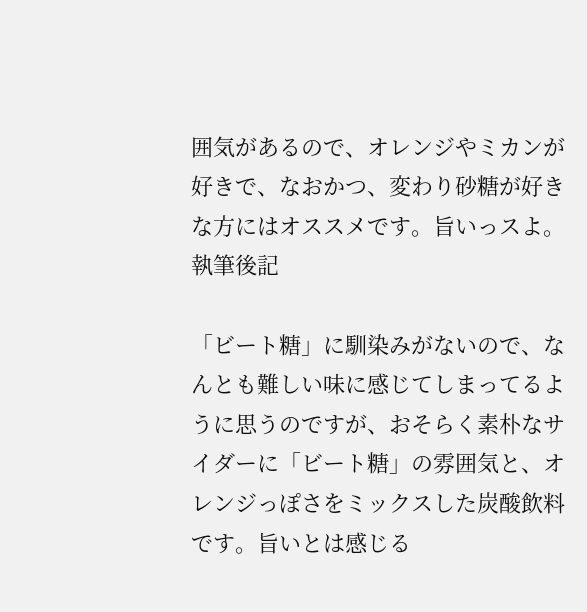囲気があるので、オレンジやミカンが好きで、なおかつ、変わり砂糖が好きな方にはオススメです。旨いっスよ。
執筆後記

「ビート糖」に馴染みがないので、なんとも難しい味に感じてしまってるように思うのですが、おそらく素朴なサイダーに「ビート糖」の雰囲気と、オレンジっぽさをミックスした炭酸飲料です。旨いとは感じる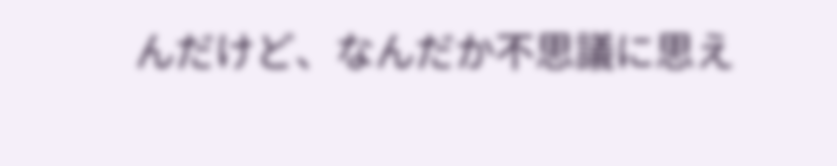んだけど、なんだか不思議に思え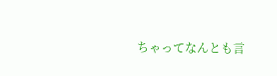ちゃってなんとも言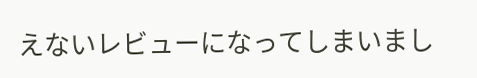えないレビューになってしまいまし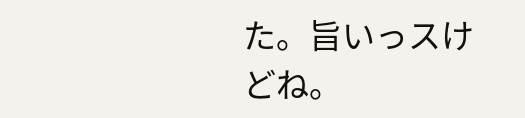た。旨いっスけどね。